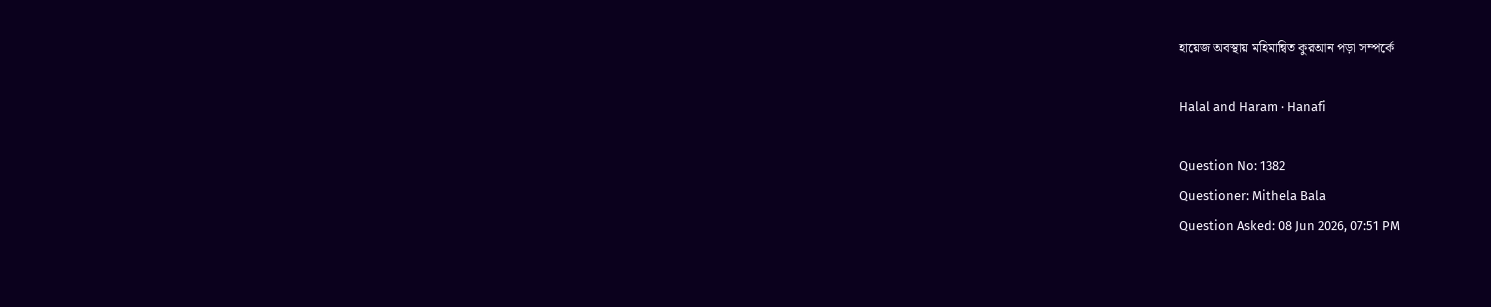হায়েজ অবস্থায় মহিমান্বিত কুরআন পড়া সম্পর্কে

Halal and Haram · Hanafi

Question No: 1382
Questioner: Mithela Bala
Question Asked: 08 Jun 2026, 07:51 PM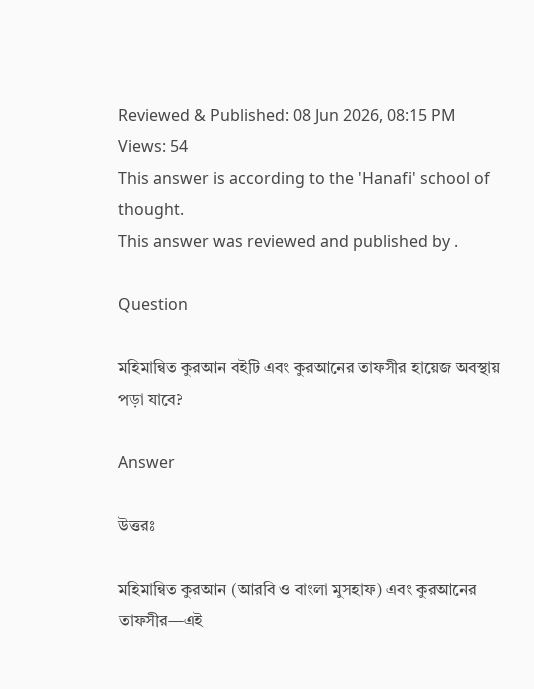Reviewed & Published: 08 Jun 2026, 08:15 PM
Views: 54
This answer is according to the 'Hanafi' school of thought.
This answer was reviewed and published by .

Question

মহিমান্বিত কুরআন বইটি এবং কুরআনের তাফসীর হায়েজ অবস্থায় পড়া যাবে?

Answer

উত্তরঃ

মহিমান্বিত কুরআন (আরবি ও বাংলা মুসহাফ) এবং কুরআনের তাফসীর—এই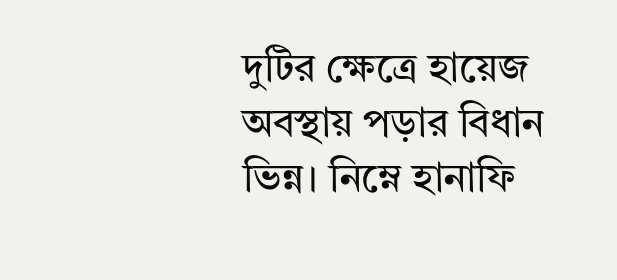দুটির ক্ষেত্রে হায়েজ অবস্থায় পড়ার বিধান ভিন্ন। নিম্নে হানাফি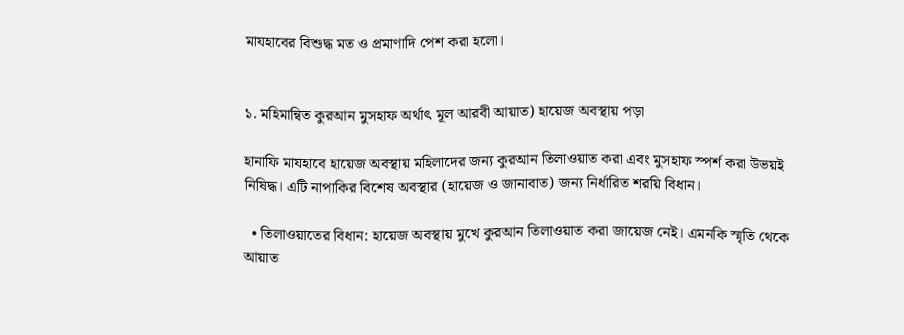মাযহাবের বিশুদ্ধ মত ও প্রমাণাদি পেশ করা হলো।


১. মহিমান্বিত কুরআন মুসহাফ অর্থাৎ মূল আরবী আয়াত) হায়েজ অবস্থায় পড়া

হানাফি মাযহাবে হায়েজ অবস্থায় মহিলাদের জন্য কুরআন তিলাওয়াত করা এবং মুসহাফ স্পর্শ করা উভয়ই নিষিদ্ধ। এটি নাপাকির বিশেষ অবস্থার (হায়েজ ও জানাবাত) জন্য নির্ধারিত শরয়ি বিধান।

  • তিলাওয়াতের বিধান: হায়েজ অবস্থায় মুখে কুরআন তিলাওয়াত করা জায়েজ নেই। এমনকি স্মৃতি থেকে আয়াত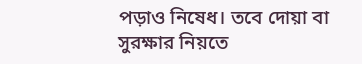পড়াও নিষেধ। তবে দোয়া বা সুরক্ষার নিয়তে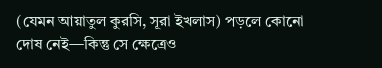(যেমন আয়াতুল কুরসি, সূরা ইখলাস) পড়লে কোনো দোষ নেই—কিন্তু সে ক্ষেত্রেও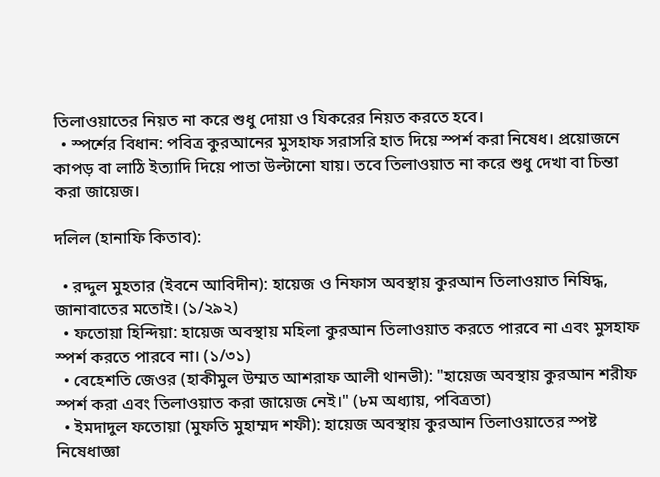তিলাওয়াতের নিয়ত না করে শুধু দোয়া ও যিকরের নিয়ত করতে হবে।
  • স্পর্শের বিধান: পবিত্র কুরআনের মুসহাফ সরাসরি হাত দিয়ে স্পর্শ করা নিষেধ। প্রয়োজনে কাপড় বা লাঠি ইত্যাদি দিয়ে পাতা উল্টানো যায়। তবে তিলাওয়াত না করে শুধু দেখা বা চিন্তা করা জায়েজ।

দলিল (হানাফি কিতাব):

  • রদ্দুল মুহতার (ইবনে আবিদীন): হায়েজ ও নিফাস অবস্থায় কুরআন তিলাওয়াত নিষিদ্ধ, জানাবাতের মতোই। (১/২৯২)
  • ফতোয়া হিন্দিয়া: হায়েজ অবস্থায় মহিলা কুরআন তিলাওয়াত করতে পারবে না এবং মুসহাফ স্পর্শ করতে পারবে না। (১/৩১)
  • বেহেশতি জেওর (হাকীমুল উম্মত আশরাফ আলী থানভী): "হায়েজ অবস্থায় কুরআন শরীফ স্পর্শ করা এবং তিলাওয়াত করা জায়েজ নেই।" (৮ম অধ্যায়, পবিত্রতা)
  • ইমদাদুল ফতোয়া (মুফতি মুহাম্মদ শফী): হায়েজ অবস্থায় কুরআন তিলাওয়াতের স্পষ্ট নিষেধাজ্ঞা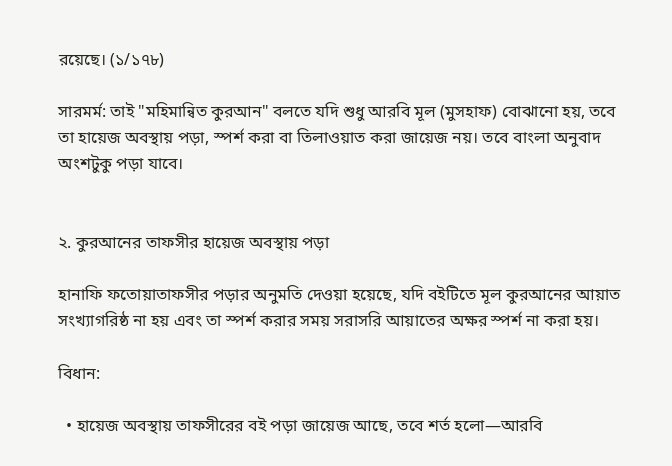রয়েছে। (১/১৭৮)

সারমর্ম: তাই "মহিমান্বিত কুরআন" বলতে যদি শুধু আরবি মূল (মুসহাফ) বোঝানো হয়, তবে তা হায়েজ অবস্থায় পড়া, স্পর্শ করা বা তিলাওয়াত করা জায়েজ নয়। তবে বাংলা অনুবাদ অংশটুকু পড়া যাবে।


২. কুরআনের তাফসীর হায়েজ অবস্থায় পড়া

হানাফি ফতোয়াতাফসীর পড়ার অনুমতি দেওয়া হয়েছে, যদি বইটিতে মূল কুরআনের আয়াত সংখ্যাগরিষ্ঠ না হয় এবং তা স্পর্শ করার সময় সরাসরি আয়াতের অক্ষর স্পর্শ না করা হয়।

বিধান:

  • হায়েজ অবস্থায় তাফসীরের বই পড়া জায়েজ আছে, তবে শর্ত হলো—আরবি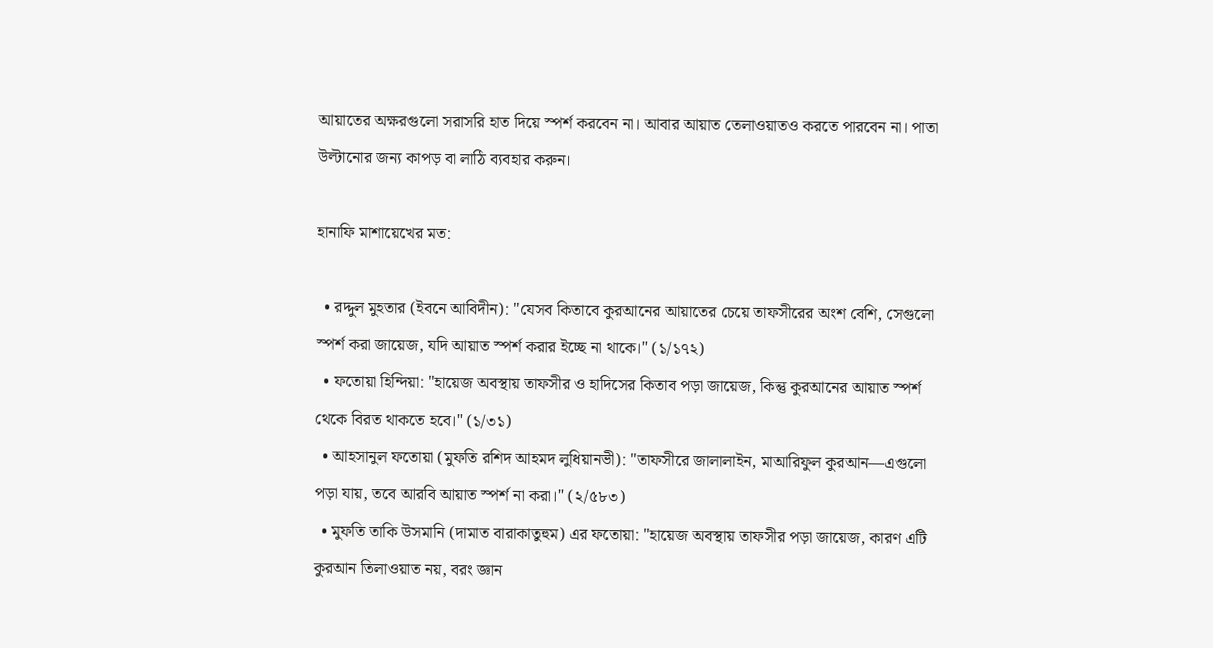আয়াতের অক্ষরগুলো সরাসরি হাত দিয়ে স্পর্শ করবেন না। আবার আয়াত তেলাওয়াতও করতে পারবেন না। পাতা উল্টানোর জন্য কাপড় বা লাঠি ব্যবহার করুন।

হানাফি মাশায়েখের মত:

  • রদ্দুল মুহতার (ইবনে আবিদীন): "যেসব কিতাবে কুরআনের আয়াতের চেয়ে তাফসীরের অংশ বেশি, সেগুলো স্পর্শ করা জায়েজ, যদি আয়াত স্পর্শ করার ইচ্ছে না থাকে।" (১/১৭২)
  • ফতোয়া হিন্দিয়া: "হায়েজ অবস্থায় তাফসীর ও হাদিসের কিতাব পড়া জায়েজ, কিন্তু কুরআনের আয়াত স্পর্শ থেকে বিরত থাকতে হবে।" (১/৩১)
  • আহসানুল ফতোয়া (মুফতি রশিদ আহমদ লুধিয়ানভী): "তাফসীরে জালালাইন, মাআরিফুল কুরআন—এগুলো পড়া যায়, তবে আরবি আয়াত স্পর্শ না করা।" (২/৫৮৩)
  • মুফতি তাকি উসমানি (দামাত বারাকাতুহুম) এর ফতোয়া: "হায়েজ অবস্থায় তাফসীর পড়া জায়েজ, কারণ এটি কুরআন তিলাওয়াত নয়, বরং জ্ঞান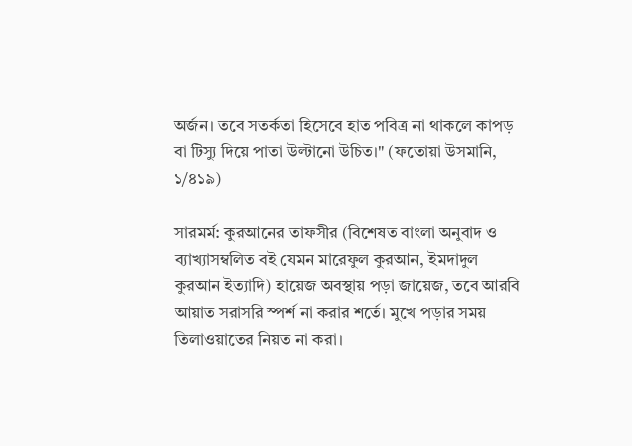অর্জন। তবে সতর্কতা হিসেবে হাত পবিত্র না থাকলে কাপড় বা টিস্যু দিয়ে পাতা উল্টানো উচিত।" (ফতোয়া উসমানি, ১/৪১৯)

সারমর্ম: কুরআনের তাফসীর (বিশেষত বাংলা অনুবাদ ও ব্যাখ্যাসম্বলিত বই যেমন মারেফুল কুরআন, ইমদাদুল কুরআন ইত্যাদি) হায়েজ অবস্থায় পড়া জায়েজ, তবে আরবি আয়াত সরাসরি স্পর্শ না করার শর্তে। মুখে পড়ার সময় তিলাওয়াতের নিয়ত না করা।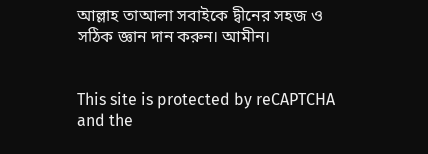আল্লাহ তাআলা সবাইকে দ্বীনের সহজ ও সঠিক জ্ঞান দান করুন। আমীন।


This site is protected by reCAPTCHA and the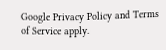Google Privacy Policy and Terms of Service apply.